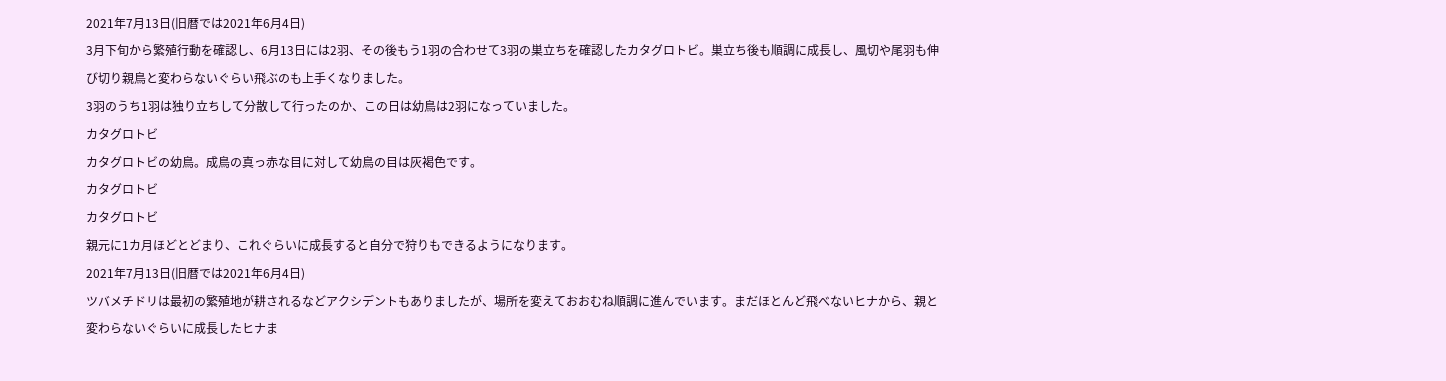2021年7月13日(旧暦では2021年6月4日)
3月下旬から繁殖行動を確認し、6月13日には2羽、その後もう1羽の合わせて3羽の巣立ちを確認したカタグロトビ。巣立ち後も順調に成長し、風切や尾羽も伸び切り親鳥と変わらないぐらい飛ぶのも上手くなりました。
3羽のうち1羽は独り立ちして分散して行ったのか、この日は幼鳥は2羽になっていました。
カタグロトビ
カタグロトビの幼鳥。成鳥の真っ赤な目に対して幼鳥の目は灰褐色です。
カタグロトビ
カタグロトビ
親元に1カ月ほどとどまり、これぐらいに成長すると自分で狩りもできるようになります。
2021年7月13日(旧暦では2021年6月4日)
ツバメチドリは最初の繁殖地が耕されるなどアクシデントもありましたが、場所を変えておおむね順調に進んでいます。まだほとんど飛べないヒナから、親と変わらないぐらいに成長したヒナま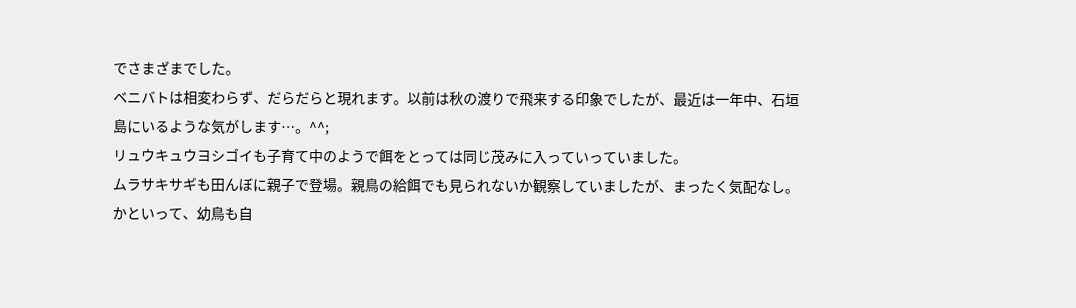でさまざまでした。
ベニバトは相変わらず、だらだらと現れます。以前は秋の渡りで飛来する印象でしたが、最近は一年中、石垣島にいるような気がします…。^^;
リュウキュウヨシゴイも子育て中のようで餌をとっては同じ茂みに入っていっていました。
ムラサキサギも田んぼに親子で登場。親鳥の給餌でも見られないか観察していましたが、まったく気配なし。かといって、幼鳥も自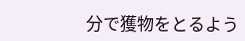分で獲物をとるよう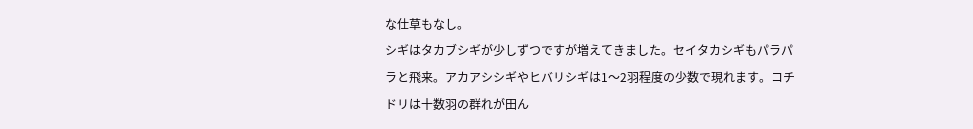な仕草もなし。
シギはタカブシギが少しずつですが増えてきました。セイタカシギもパラパラと飛来。アカアシシギやヒバリシギは1〜2羽程度の少数で現れます。コチドリは十数羽の群れが田ん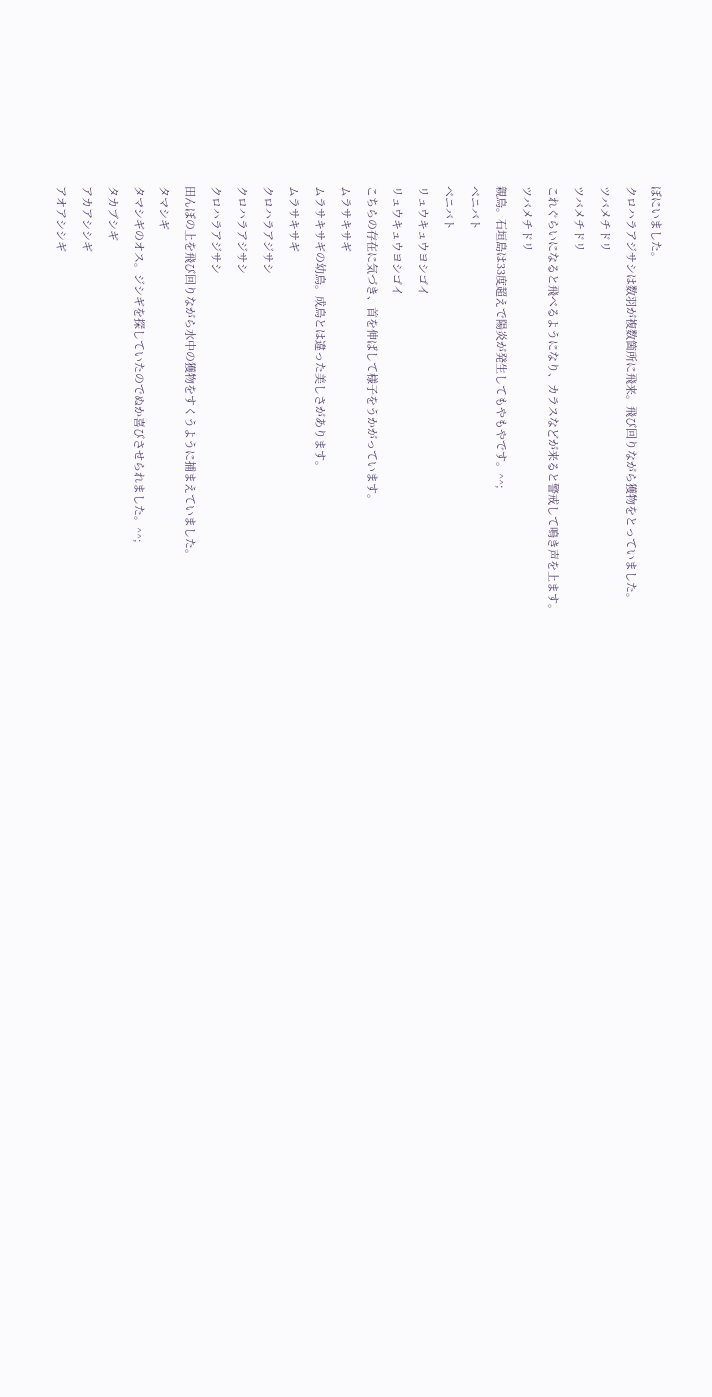ぼにいました。
クロハラアジサシは数羽が複数箇所に飛来。飛び回りながら獲物をとっていました。
ツバメチドリ
ツバメチドリ
これぐらいになると飛べるようになり、カラスなどが来ると警戒して鳴き声を上ます。
ツバメチドリ
親鳥。石垣島は33度超えで陽炎が発生してもやもやです。^^;
ベニバト
ベニバト
リュウキュウヨシゴイ
リュウキュウヨシゴイ
こちらの存在に気づき、首を伸ばして様子をうかがっています。
ムラサキサギ
ムラサキサギの幼鳥。成鳥とは違った美しさがあります。
ムラサキサギ
クロハラアジサシ
クロハラアジサシ
クロハラアジサシ
田んぼの上を飛び回りながら水中の獲物をすくうように捕まえていました。
タマシギ
タマシギのオス。ジシギを探していたのでぬか喜びさせられました。^^;
タカブシギ
アカアシシギ
アオアシシギ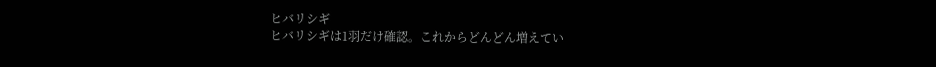ヒバリシギ
ヒバリシギは1羽だけ確認。これからどんどん増えてい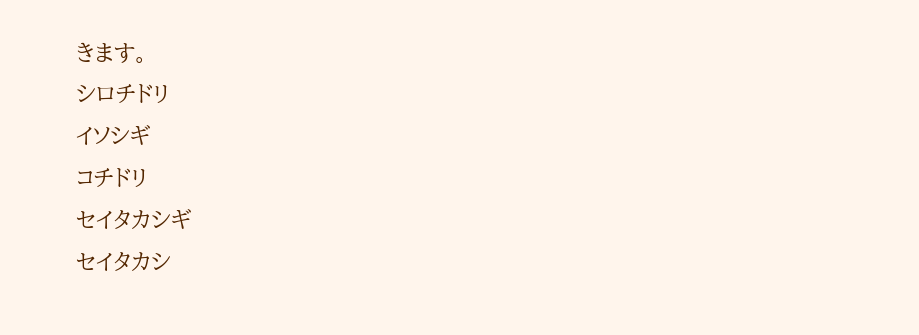きます。
シロチドリ
イソシギ
コチドリ
セイタカシギ
セイタカシ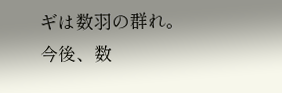ギは数羽の群れ。今後、数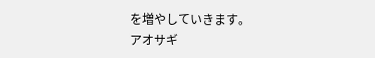を増やしていきます。
アオサギ